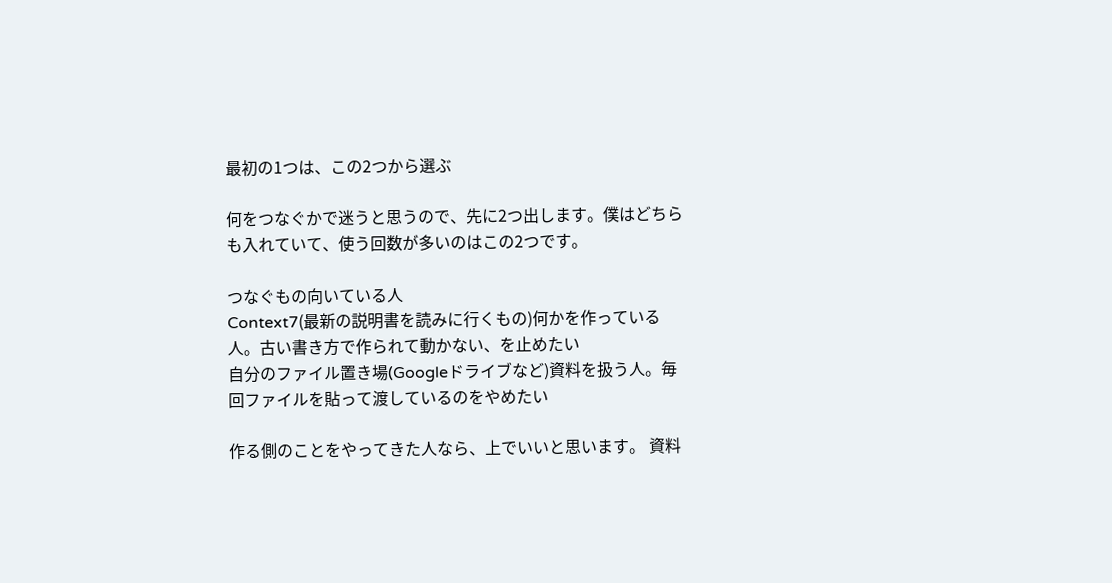最初の1つは、この2つから選ぶ

何をつなぐかで迷うと思うので、先に2つ出します。僕はどちらも入れていて、使う回数が多いのはこの2つです。

つなぐもの向いている人
Context7(最新の説明書を読みに行くもの)何かを作っている人。古い書き方で作られて動かない、を止めたい
自分のファイル置き場(Googleドライブなど)資料を扱う人。毎回ファイルを貼って渡しているのをやめたい

作る側のことをやってきた人なら、上でいいと思います。 資料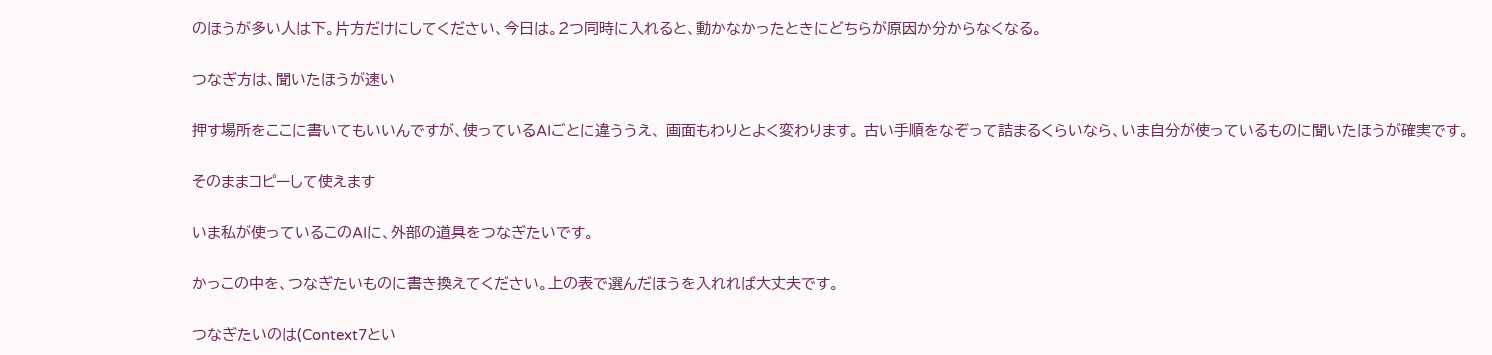のほうが多い人は下。片方だけにしてください、今日は。2つ同時に入れると、動かなかったときにどちらが原因か分からなくなる。

つなぎ方は、聞いたほうが速い

押す場所をここに書いてもいいんですが、使っているAIごとに違ううえ、 画面もわりとよく変わります。 古い手順をなぞって詰まるくらいなら、いま自分が使っているものに聞いたほうが確実です。

そのままコピーして使えます

いま私が使っているこのAIに、外部の道具をつなぎたいです。

かっこの中を、つなぎたいものに書き換えてください。上の表で選んだほうを入れれば大丈夫です。

つなぎたいのは(Context7とい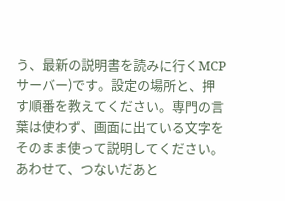う、最新の説明書を読みに行くMCPサーバー)です。設定の場所と、押す順番を教えてください。専門の言葉は使わず、画面に出ている文字をそのまま使って説明してください。あわせて、つないだあと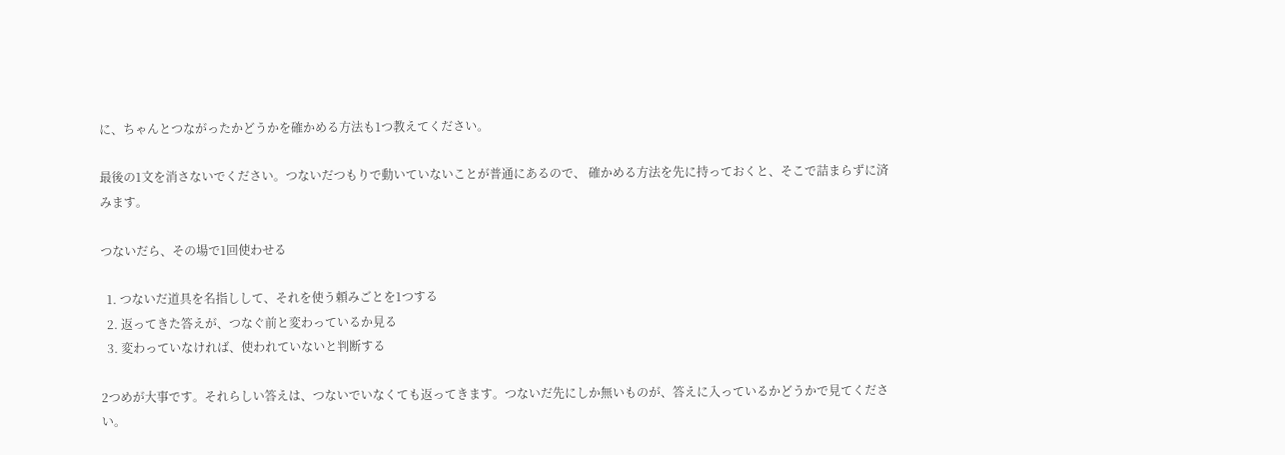に、ちゃんとつながったかどうかを確かめる方法も1つ教えてください。

最後の1文を消さないでください。つないだつもりで動いていないことが普通にあるので、 確かめる方法を先に持っておくと、そこで詰まらずに済みます。

つないだら、その場で1回使わせる

  1. つないだ道具を名指しして、それを使う頼みごとを1つする
  2. 返ってきた答えが、つなぐ前と変わっているか見る
  3. 変わっていなければ、使われていないと判断する

2つめが大事です。それらしい答えは、つないでいなくても返ってきます。つないだ先にしか無いものが、答えに入っているかどうかで見てください。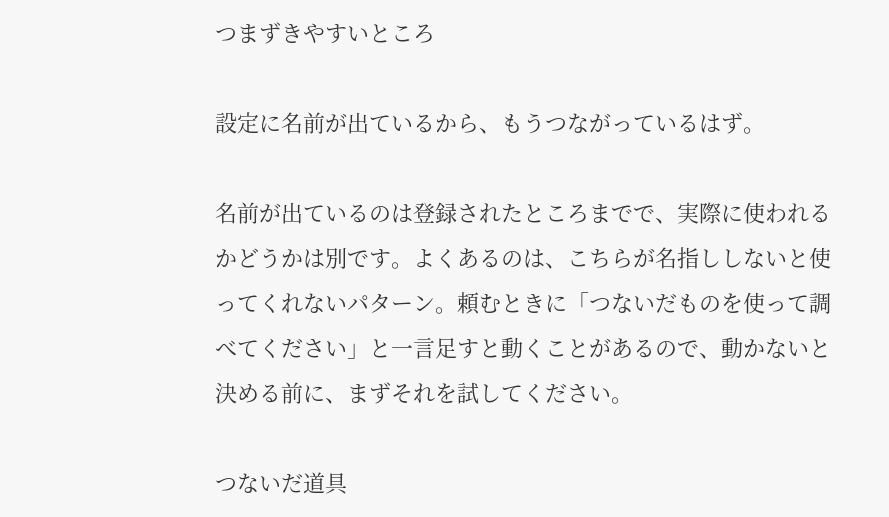つまずきやすいところ

設定に名前が出ているから、もうつながっているはず。

名前が出ているのは登録されたところまでで、実際に使われるかどうかは別です。よくあるのは、こちらが名指ししないと使ってくれないパターン。頼むときに「つないだものを使って調べてください」と一言足すと動くことがあるので、動かないと決める前に、まずそれを試してください。

つないだ道具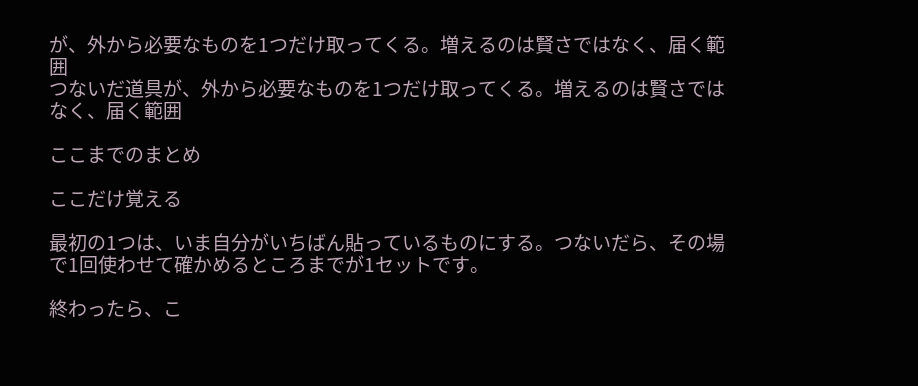が、外から必要なものを1つだけ取ってくる。増えるのは賢さではなく、届く範囲
つないだ道具が、外から必要なものを1つだけ取ってくる。増えるのは賢さではなく、届く範囲

ここまでのまとめ

ここだけ覚える

最初の1つは、いま自分がいちばん貼っているものにする。つないだら、その場で1回使わせて確かめるところまでが1セットです。

終わったら、こ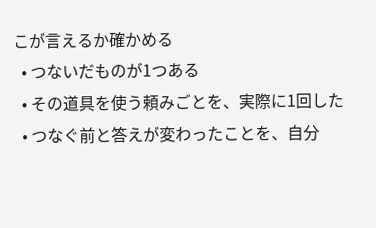こが言えるか確かめる
  • つないだものが1つある
  • その道具を使う頼みごとを、実際に1回した
  • つなぐ前と答えが変わったことを、自分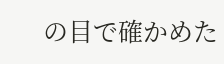の目で確かめた